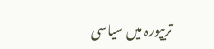تریپورہ میں سیاسی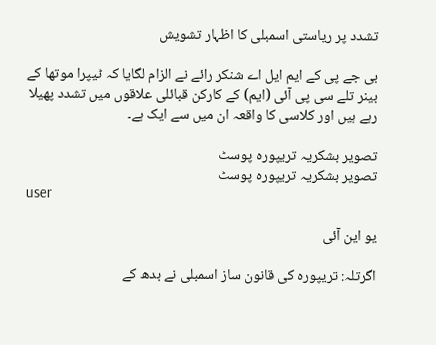تشدد پر ریاستی اسمبلی کا اظہار تشویش

بی جے پی کے ایم ایل اے شنکر رائے نے الزام لگایا کہ ٹیپرا موتھا کے بینر تلے سی پی آئی (ایم) کے کارکن قبائلی علاقوں میں تشدد پھیلا رہے ہیں اور کلاسی کا واقعہ ان میں سے ایک ہے۔

تصویر بشکریہ تریپورہ پوسٹ
تصویر بشکریہ تریپورہ پوسٹ
user

یو این آئی

اگرتلہ: تریپورہ کی قانون ساز اسمبلی نے بدھ کے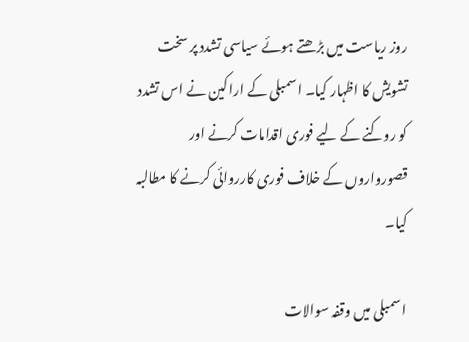روز ریاست میں بڑھتے ہوئے سیاسی تشدد پر سخت تشویش کا اظہار کیا۔ اسمبلی کے اراکین نے اس تشدد کو روکنے کے لیے فوری اقدامات کرنے اور قصورواروں کے خلاف فوری کارروائی کرنے کا مطالبہ کیا۔

اسمبلی میں وقفہ سوالات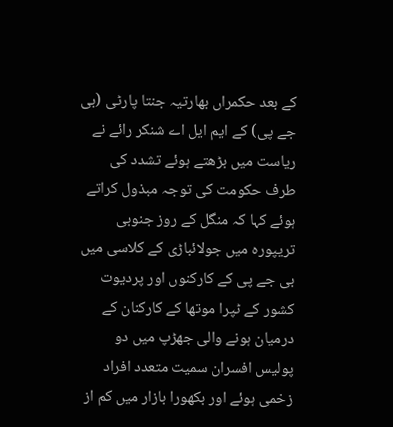کے بعد حکمراں بھارتیہ جنتا پارٹی (بی جے پی) کے ایم ایل اے شنکر رائے نے ریاست میں بڑھتے ہوئے تشدد کی طرف حکومت کی توجہ مبذول کراتے ہوئے کہا کہ منگل کے روز جنوبی تریپورہ میں جولائباڑی کے کلاسی میں بی جے پی کے کارکنوں اور پردیوت کشور کے ٹپرا موتھا کے کارکنان کے درمیان ہونے والی جھڑپ میں دو پولیس افسران سمیت متعدد افراد زخمی ہوئے اور بکھورا بازار میں کم از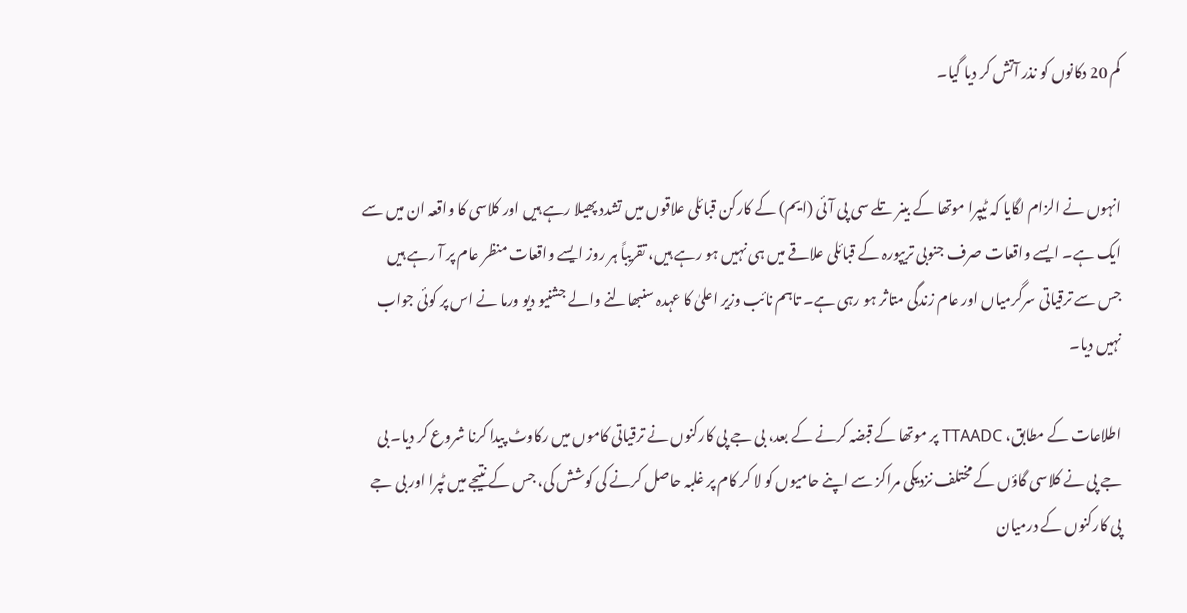کم 20 دکانوں کو نذر آتش کر دیا گیا۔


انہوں نے الزام لگایا کہ ٹیپرا موتھا کے بینر تلے سی پی آئی (ایم) کے کارکن قبائلی علاقوں میں تشدد پھیلا رہے ہیں اور کلاسی کا واقعہ ان میں سے ایک ہے۔ ایسے واقعات صرف جنوبی تریپورہ کے قبائلی علاقے میں ہی نہیں ہو رہے ہیں، تقریباً ہر روز ایسے واقعات منظر عام پر آ رہے ہیں جس سے ترقیاتی سرگرمیاں اور عام زندگی متاثر ہو رہی ہے۔ تاہم نائب وزیر اعلیٰ کا عہدہ سنبھالنے والے جشنیو دیو ورما نے اس پر کوئی جواب نہیں دیا۔

اطلاعات کے مطابق، TTAADC پر موتھا کے قبضہ کرنے کے بعد، بی جے پی کارکنوں نے ترقیاتی کاموں میں رکاوٹ پیدا کرنا شروع کر دیا۔ بی جے پی نے کلاسی گاؤں کے مختلف نزدیکی مراکز سے اپنے حامیوں کو لا کر کام پر غلبہ حاصل کرنے کی کوشش کی، جس کے نتیجے میں ٹپرا اور بی جے پی کارکنوں کے درمیان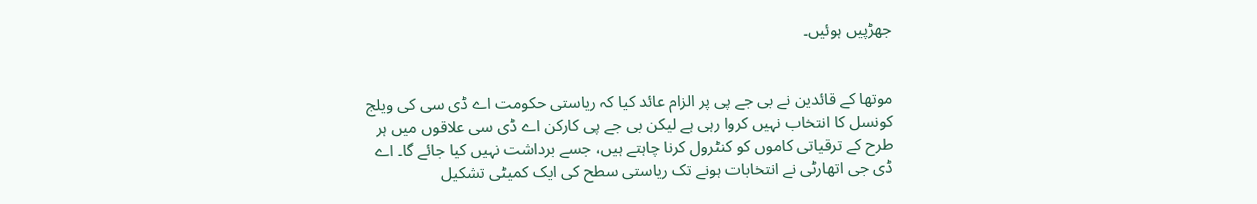جھڑپیں ہوئیں۔


موتھا کے قائدین نے بی جے پی پر الزام عائد کیا کہ ریاستی حکومت اے ڈی سی کی ویلج کونسل کا انتخاب نہیں کروا رہی ہے لیکن بی جے پی کارکن اے ڈی سی علاقوں میں ہر طرح کے ترقیاتی کاموں کو کنٹرول کرنا چاہتے ہیں، جسے برداشت نہیں کیا جائے گا۔ اے ڈی جی اتھارٹی نے انتخابات ہونے تک ریاستی سطح کی ایک کمیٹی تشکیل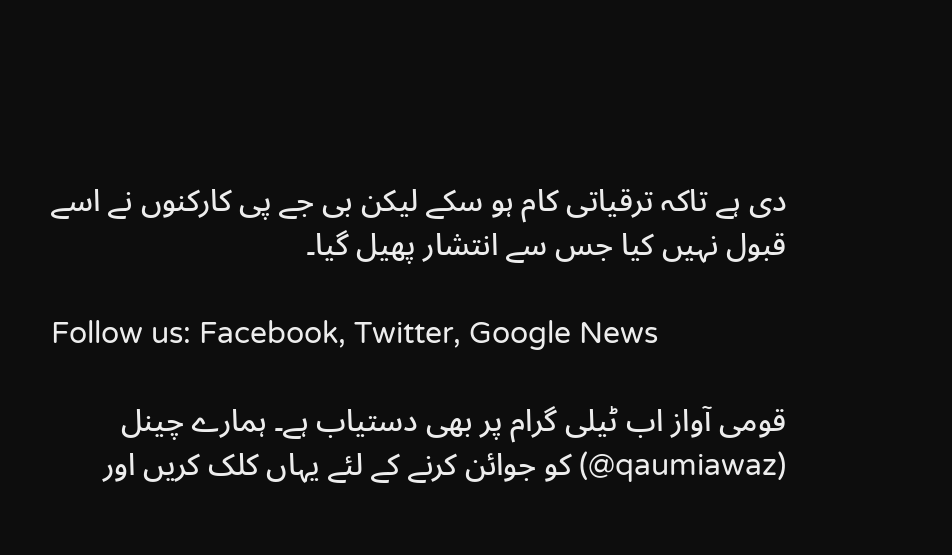دی ہے تاکہ ترقیاتی کام ہو سکے لیکن بی جے پی کارکنوں نے اسے قبول نہیں کیا جس سے انتشار پھیل گیا۔

Follow us: Facebook, Twitter, Google News

قومی آواز اب ٹیلی گرام پر بھی دستیاب ہے۔ ہمارے چینل (qaumiawaz@) کو جوائن کرنے کے لئے یہاں کلک کریں اور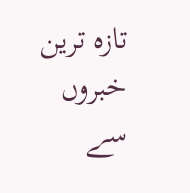تازہ ترین خبروں سے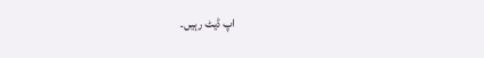اپ ڈیٹ رہیں۔